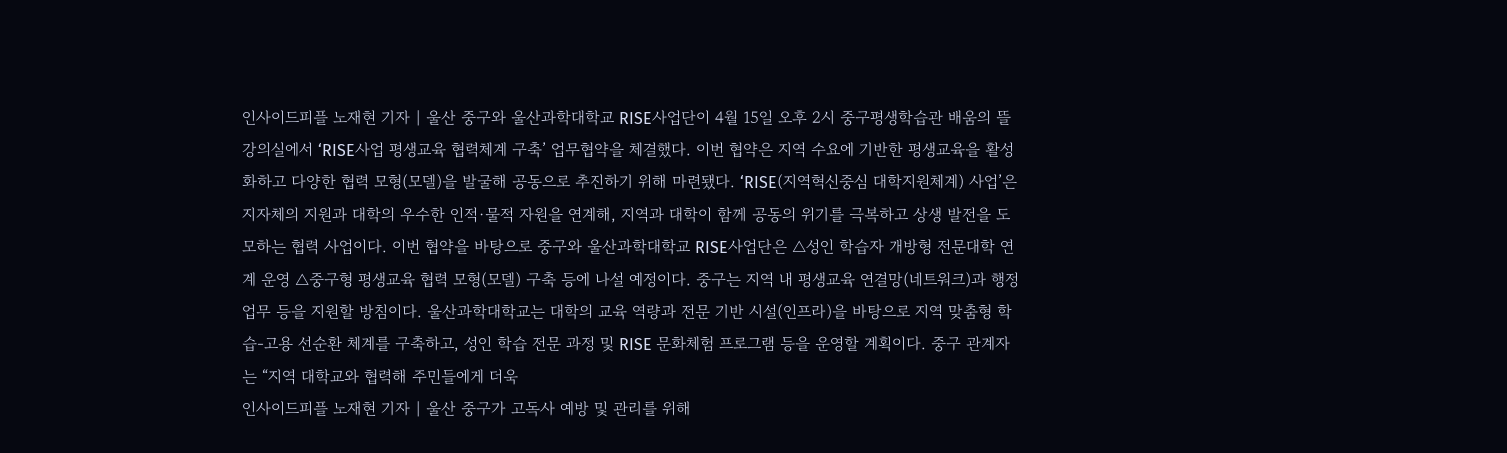인사이드피플 노재현 기자 | 울산 중구와 울산과학대학교 RISE사업단이 4월 15일 오후 2시 중구평생학습관 배움의 뜰 강의실에서 ‘RISE사업 평생교육 협력체계 구축’ 업무협약을 체결했다. 이번 협약은 지역 수요에 기반한 평생교육을 활성화하고 다양한 협력 모형(모델)을 발굴해 공동으로 추진하기 위해 마련됐다. ‘RISE(지역혁신중심 대학지원체계) 사업’은 지자체의 지원과 대학의 우수한 인적·물적 자원을 연계해, 지역과 대학이 함께 공동의 위기를 극복하고 상생 발전을 도모하는 협력 사업이다. 이번 협약을 바탕으로 중구와 울산과학대학교 RISE사업단은 △성인 학습자 개방형 전문대학 연계 운영 △중구형 평생교육 협력 모형(모델) 구축 등에 나설 예정이다. 중구는 지역 내 평생교육 연결망(네트워크)과 행정 업무 등을 지원할 방침이다. 울산과학대학교는 대학의 교육 역량과 전문 기반 시설(인프라)을 바탕으로 지역 맞춤형 학습-고용 선순환 체계를 구축하고, 성인 학습 전문 과정 및 RISE 문화체험 프로그램 등을 운영할 계획이다. 중구 관계자는 “지역 대학교와 협력해 주민들에게 더욱
인사이드피플 노재현 기자 | 울산 중구가 고독사 예방 및 관리를 위해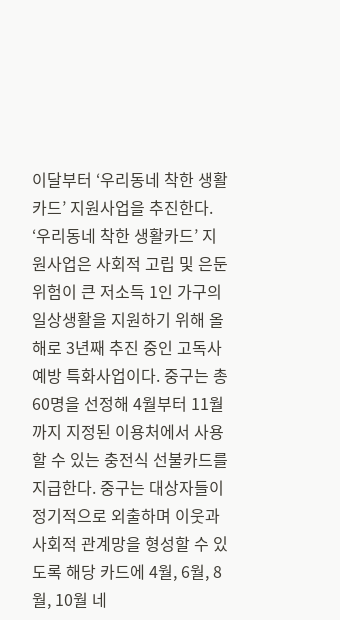이달부터 ‘우리동네 착한 생활카드’ 지원사업을 추진한다. ‘우리동네 착한 생활카드’ 지원사업은 사회적 고립 및 은둔 위험이 큰 저소득 1인 가구의 일상생활을 지원하기 위해 올해로 3년째 추진 중인 고독사 예방 특화사업이다. 중구는 총 60명을 선정해 4월부터 11월까지 지정된 이용처에서 사용할 수 있는 충전식 선불카드를 지급한다. 중구는 대상자들이 정기적으로 외출하며 이웃과 사회적 관계망을 형성할 수 있도록 해당 카드에 4월, 6월, 8월, 10월 네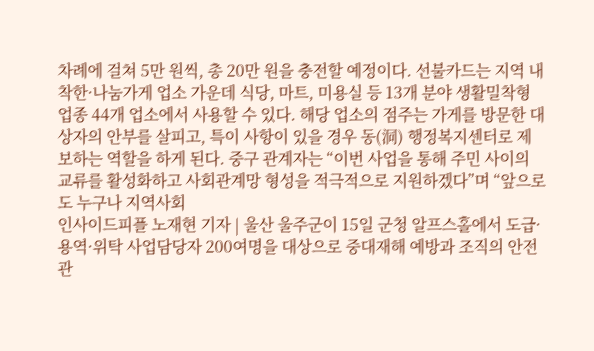차례에 걸쳐 5만 원씩, 총 20만 원을 충전할 예정이다. 선불카드는 지역 내 착한·나눔가게 업소 가운데 식당, 마트, 미용실 등 13개 분야 생활밀착형 업종 44개 업소에서 사용할 수 있다. 해당 업소의 점주는 가게를 방문한 대상자의 안부를 살피고, 특이 사항이 있을 경우 동(洞) 행정복지센터로 제보하는 역할을 하게 된다. 중구 관계자는 “이번 사업을 통해 주민 사이의 교류를 활성화하고 사회관계망 형성을 적극적으로 지원하겠다”며 “앞으로도 누구나 지역사회
인사이드피플 노재현 기자 | 울산 울주군이 15일 군청 알프스홀에서 도급·용역·위탁 사업담당자 200여명을 대상으로 중대재해 예방과 조직의 안전관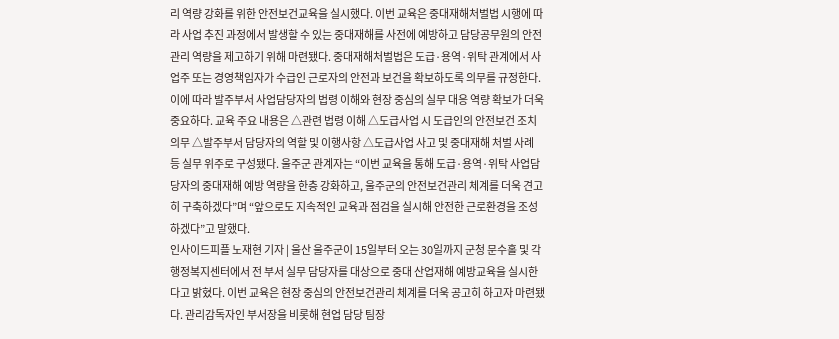리 역량 강화를 위한 안전보건교육을 실시했다. 이번 교육은 중대재해처벌법 시행에 따라 사업 추진 과정에서 발생할 수 있는 중대재해를 사전에 예방하고 담당공무원의 안전관리 역량을 제고하기 위해 마련됐다. 중대재해처벌법은 도급·용역·위탁 관계에서 사업주 또는 경영책임자가 수급인 근로자의 안전과 보건을 확보하도록 의무를 규정한다. 이에 따라 발주부서 사업담당자의 법령 이해와 현장 중심의 실무 대응 역량 확보가 더욱 중요하다. 교육 주요 내용은 △관련 법령 이해 △도급사업 시 도급인의 안전보건 조치 의무 △발주부서 담당자의 역할 및 이행사항 △도급사업 사고 및 중대재해 처벌 사례 등 실무 위주로 구성됐다. 울주군 관계자는 “이번 교육을 통해 도급·용역·위탁 사업담당자의 중대재해 예방 역량을 한층 강화하고, 울주군의 안전보건관리 체계를 더욱 견고히 구축하겠다”며 “앞으로도 지속적인 교육과 점검을 실시해 안전한 근로환경을 조성하겠다”고 말했다.
인사이드피플 노재현 기자 | 울산 울주군이 15일부터 오는 30일까지 군청 문수홀 및 각 행정복지센터에서 전 부서 실무 담당자를 대상으로 중대 산업재해 예방교육을 실시한다고 밝혔다. 이번 교육은 현장 중심의 안전보건관리 체계를 더욱 공고히 하고자 마련됐다. 관리감독자인 부서장을 비롯해 현업 담당 팀장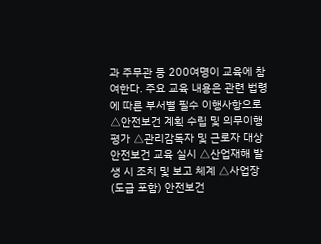과 주무관 등 200여명이 교육에 참여한다. 주요 교육 내용은 관련 법령에 따른 부서별 필수 이행사항으로 △안전보건 계획 수립 및 의무이행 평가 △관리감독자 및 근로자 대상 안전보건 교육 실시 △산업재해 발생 시 조치 및 보고 체계 △사업장(도급 포함) 안전보건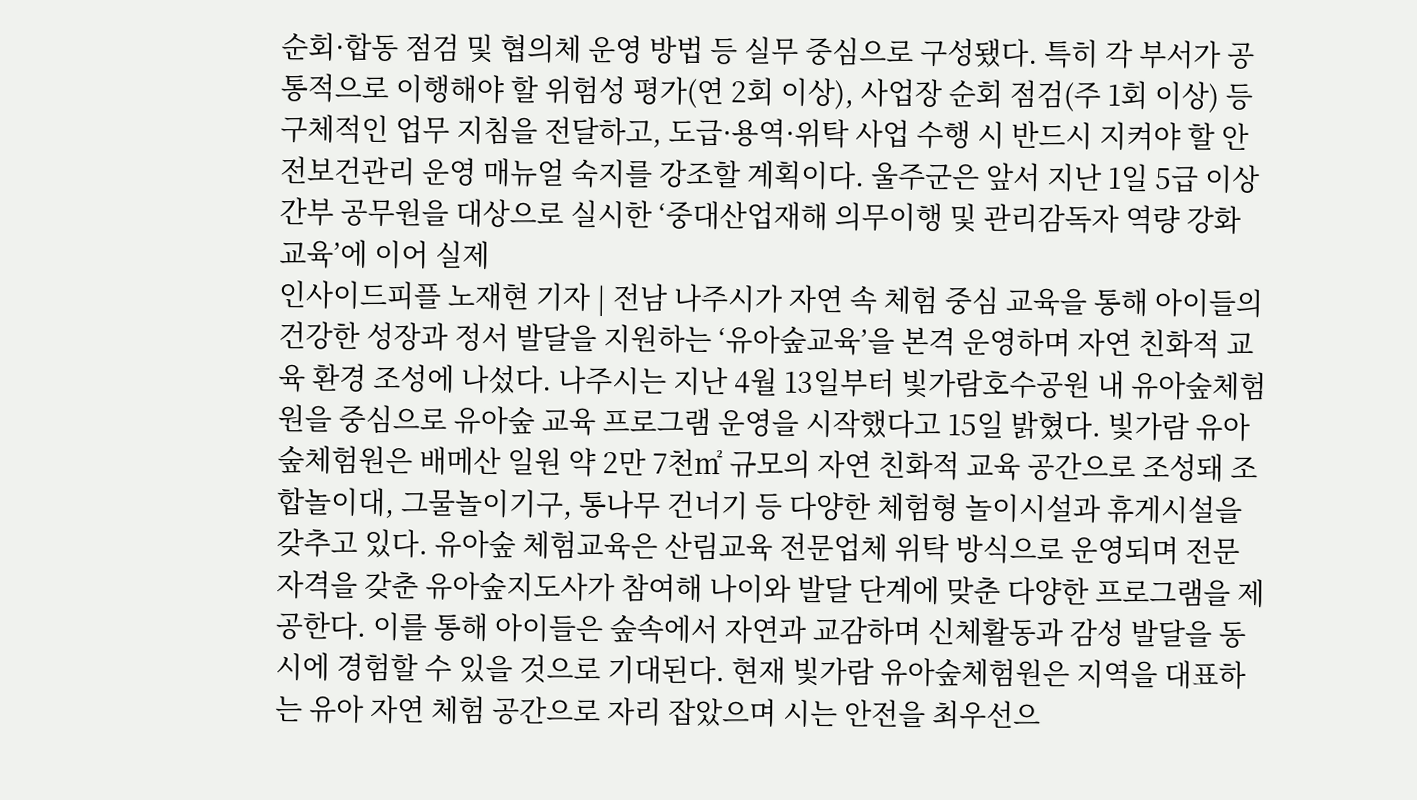순회·합동 점검 및 협의체 운영 방법 등 실무 중심으로 구성됐다. 특히 각 부서가 공통적으로 이행해야 할 위험성 평가(연 2회 이상), 사업장 순회 점검(주 1회 이상) 등 구체적인 업무 지침을 전달하고, 도급·용역·위탁 사업 수행 시 반드시 지켜야 할 안전보건관리 운영 매뉴얼 숙지를 강조할 계획이다. 울주군은 앞서 지난 1일 5급 이상 간부 공무원을 대상으로 실시한 ‘중대산업재해 의무이행 및 관리감독자 역량 강화 교육’에 이어 실제
인사이드피플 노재현 기자 | 전남 나주시가 자연 속 체험 중심 교육을 통해 아이들의 건강한 성장과 정서 발달을 지원하는 ‘유아숲교육’을 본격 운영하며 자연 친화적 교육 환경 조성에 나섰다. 나주시는 지난 4월 13일부터 빛가람호수공원 내 유아숲체험원을 중심으로 유아숲 교육 프로그램 운영을 시작했다고 15일 밝혔다. 빛가람 유아숲체험원은 배메산 일원 약 2만 7천㎡ 규모의 자연 친화적 교육 공간으로 조성돼 조합놀이대, 그물놀이기구, 통나무 건너기 등 다양한 체험형 놀이시설과 휴게시설을 갖추고 있다. 유아숲 체험교육은 산림교육 전문업체 위탁 방식으로 운영되며 전문 자격을 갖춘 유아숲지도사가 참여해 나이와 발달 단계에 맞춘 다양한 프로그램을 제공한다. 이를 통해 아이들은 숲속에서 자연과 교감하며 신체활동과 감성 발달을 동시에 경험할 수 있을 것으로 기대된다. 현재 빛가람 유아숲체험원은 지역을 대표하는 유아 자연 체험 공간으로 자리 잡았으며 시는 안전을 최우선으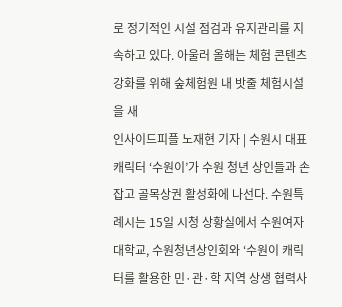로 정기적인 시설 점검과 유지관리를 지속하고 있다. 아울러 올해는 체험 콘텐츠 강화를 위해 숲체험원 내 밧줄 체험시설을 새
인사이드피플 노재현 기자 | 수원시 대표 캐릭터 ‘수원이’가 수원 청년 상인들과 손잡고 골목상권 활성화에 나선다. 수원특례시는 15일 시청 상황실에서 수원여자대학교, 수원청년상인회와 ‘수원이 캐릭터를 활용한 민·관·학 지역 상생 협력사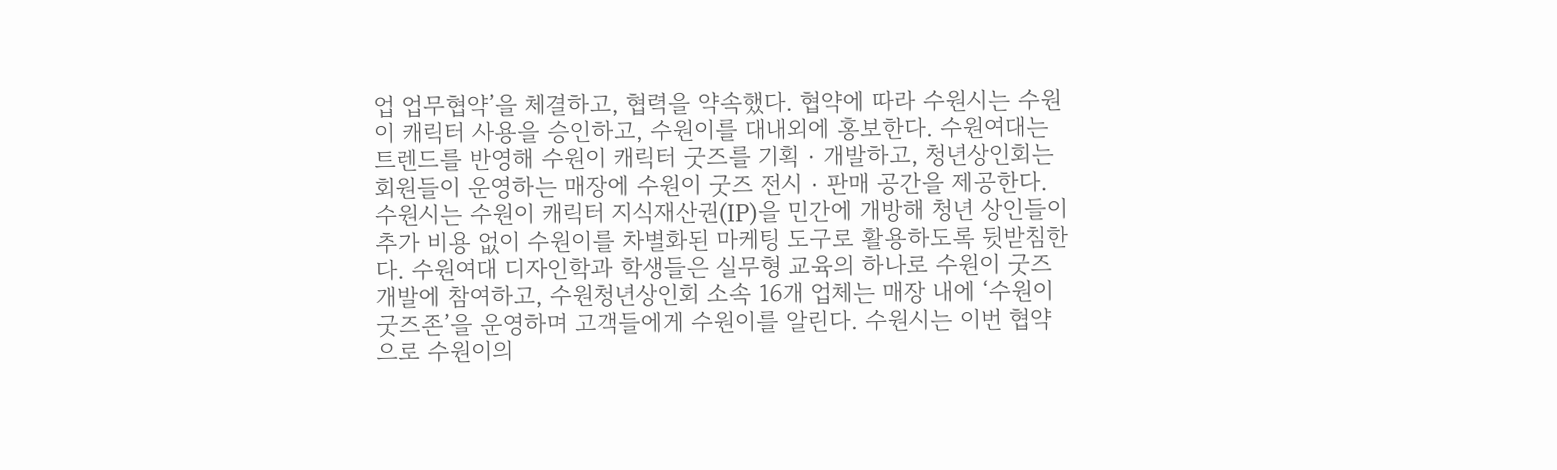업 업무협약’을 체결하고, 협력을 약속했다. 협약에 따라 수원시는 수원이 캐릭터 사용을 승인하고, 수원이를 대내외에 홍보한다. 수원여대는 트렌드를 반영해 수원이 캐릭터 굿즈를 기획‧개발하고, 청년상인회는 회원들이 운영하는 매장에 수원이 굿즈 전시‧판매 공간을 제공한다. 수원시는 수원이 캐릭터 지식재산권(IP)을 민간에 개방해 청년 상인들이 추가 비용 없이 수원이를 차별화된 마케팅 도구로 활용하도록 뒷받침한다. 수원여대 디자인학과 학생들은 실무형 교육의 하나로 수원이 굿즈 개발에 참여하고, 수원청년상인회 소속 16개 업체는 매장 내에 ‘수원이 굿즈존’을 운영하며 고객들에게 수원이를 알린다. 수원시는 이번 협약으로 수원이의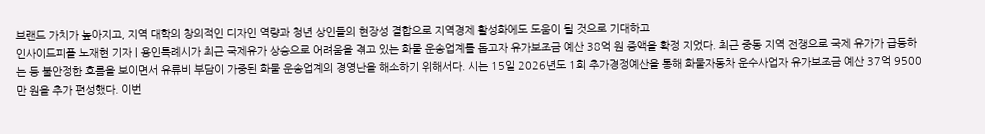브랜드 가치가 높아지고, 지역 대학의 창의적인 디자인 역량과 청년 상인들의 현장성 결합으로 지역경제 활성화에도 도움이 될 것으로 기대하고
인사이드피플 노재현 기자 | 용인특례시가 최근 국제유가 상승으로 어려움을 겪고 있는 화물 운송업계를 돕고자 유가보조금 예산 38억 원 증액을 확정 지었다. 최근 중동 지역 전쟁으로 국제 유가가 급등하는 등 불안정한 흐름을 보이면서 유류비 부담이 가중된 화물 운송업계의 경영난을 해소하기 위해서다. 시는 15일 2026년도 1회 추가경정예산을 통해 화물자동차 운수사업자 유가보조금 예산 37억 9500만 원을 추가 편성했다. 이번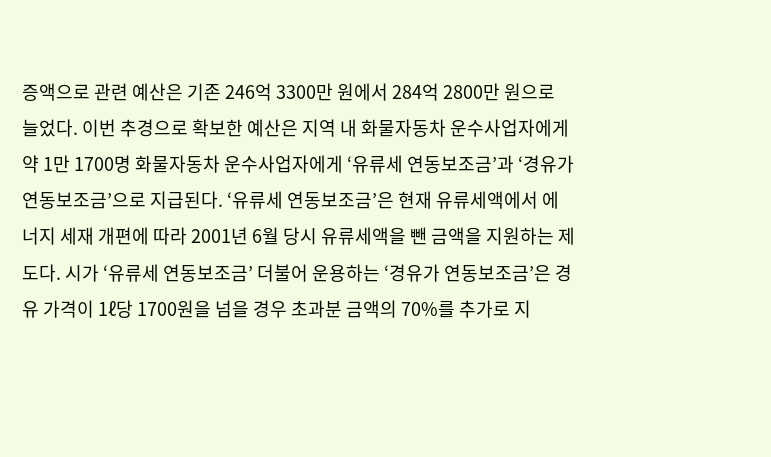증액으로 관련 예산은 기존 246억 3300만 원에서 284억 2800만 원으로 늘었다. 이번 추경으로 확보한 예산은 지역 내 화물자동차 운수사업자에게 약 1만 1700명 화물자동차 운수사업자에게 ‘유류세 연동보조금’과 ‘경유가 연동보조금’으로 지급된다. ‘유류세 연동보조금’은 현재 유류세액에서 에너지 세재 개편에 따라 2001년 6월 당시 유류세액을 뺀 금액을 지원하는 제도다. 시가 ‘유류세 연동보조금’ 더불어 운용하는 ‘경유가 연동보조금’은 경유 가격이 1ℓ당 1700원을 넘을 경우 초과분 금액의 70%를 추가로 지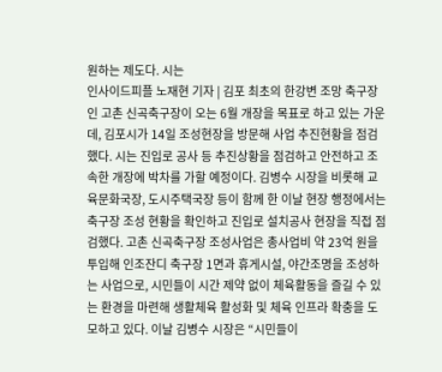원하는 제도다. 시는
인사이드피플 노재현 기자 | 김포 최초의 한강변 조망 축구장인 고촌 신곡축구장이 오는 6월 개장을 목표로 하고 있는 가운데, 김포시가 14일 조성현장을 방문해 사업 추진현황을 점검했다. 시는 진입로 공사 등 추진상황을 점검하고 안전하고 조속한 개장에 박차를 가할 예정이다. 김병수 시장을 비롯해 교육문화국장, 도시주택국장 등이 함께 한 이날 현장 행정에서는 축구장 조성 현황을 확인하고 진입로 설치공사 현장을 직접 점검했다. 고촌 신곡축구장 조성사업은 총사업비 약 23억 원을 투입해 인조잔디 축구장 1면과 휴게시설, 야간조명을 조성하는 사업으로, 시민들이 시간 제약 없이 체육활동을 즐길 수 있는 환경을 마련해 생활체육 활성화 및 체육 인프라 확충을 도모하고 있다. 이날 김병수 시장은 “시민들이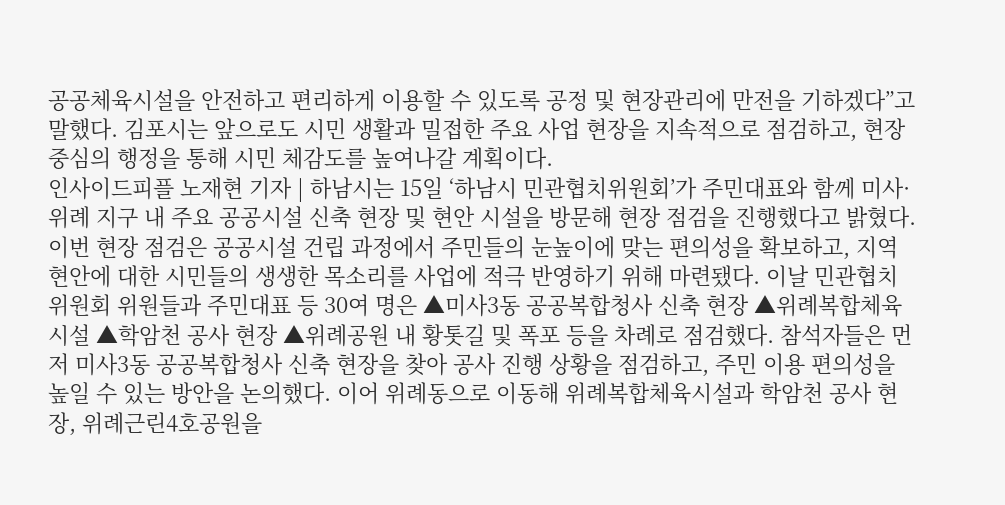공공체육시설을 안전하고 편리하게 이용할 수 있도록 공정 및 현장관리에 만전을 기하겠다”고 말했다. 김포시는 앞으로도 시민 생활과 밀접한 주요 사업 현장을 지속적으로 점검하고, 현장 중심의 행정을 통해 시민 체감도를 높여나갈 계획이다.
인사이드피플 노재현 기자 | 하남시는 15일 ‘하남시 민관협치위원회’가 주민대표와 함께 미사·위례 지구 내 주요 공공시설 신축 현장 및 현안 시설을 방문해 현장 점검을 진행했다고 밝혔다. 이번 현장 점검은 공공시설 건립 과정에서 주민들의 눈높이에 맞는 편의성을 확보하고, 지역 현안에 대한 시민들의 생생한 목소리를 사업에 적극 반영하기 위해 마련됐다. 이날 민관협치위원회 위원들과 주민대표 등 30여 명은 ▲미사3동 공공복합청사 신축 현장 ▲위례복합체육시설 ▲학암천 공사 현장 ▲위례공원 내 황톳길 및 폭포 등을 차례로 점검했다. 참석자들은 먼저 미사3동 공공복합청사 신축 현장을 찾아 공사 진행 상황을 점검하고, 주민 이용 편의성을 높일 수 있는 방안을 논의했다. 이어 위례동으로 이동해 위례복합체육시설과 학암천 공사 현장, 위례근린4호공원을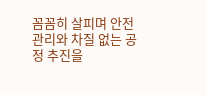꼼꼼히 살피며 안전 관리와 차질 없는 공정 추진을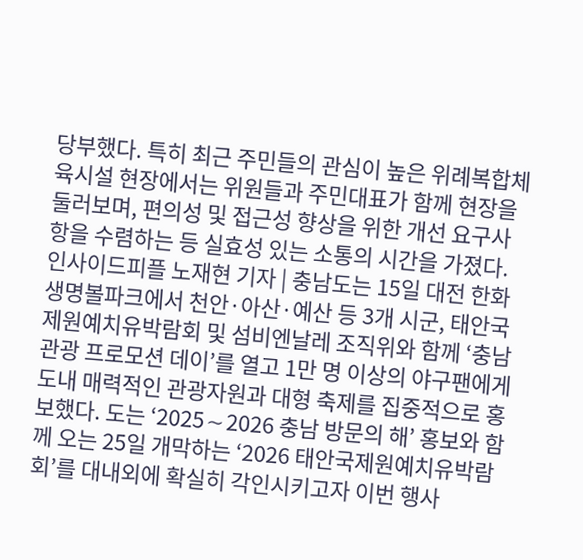당부했다. 특히 최근 주민들의 관심이 높은 위례복합체육시설 현장에서는 위원들과 주민대표가 함께 현장을 둘러보며, 편의성 및 접근성 향상을 위한 개선 요구사항을 수렴하는 등 실효성 있는 소통의 시간을 가졌다.
인사이드피플 노재현 기자 | 충남도는 15일 대전 한화생명볼파크에서 천안·아산·예산 등 3개 시군, 태안국제원예치유박람회 및 섬비엔날레 조직위와 함께 ‘충남관광 프로모션 데이’를 열고 1만 명 이상의 야구팬에게 도내 매력적인 관광자원과 대형 축제를 집중적으로 홍보했다. 도는 ‘2025∼2026 충남 방문의 해’ 홍보와 함께 오는 25일 개막하는 ‘2026 태안국제원예치유박람회’를 대내외에 확실히 각인시키고자 이번 행사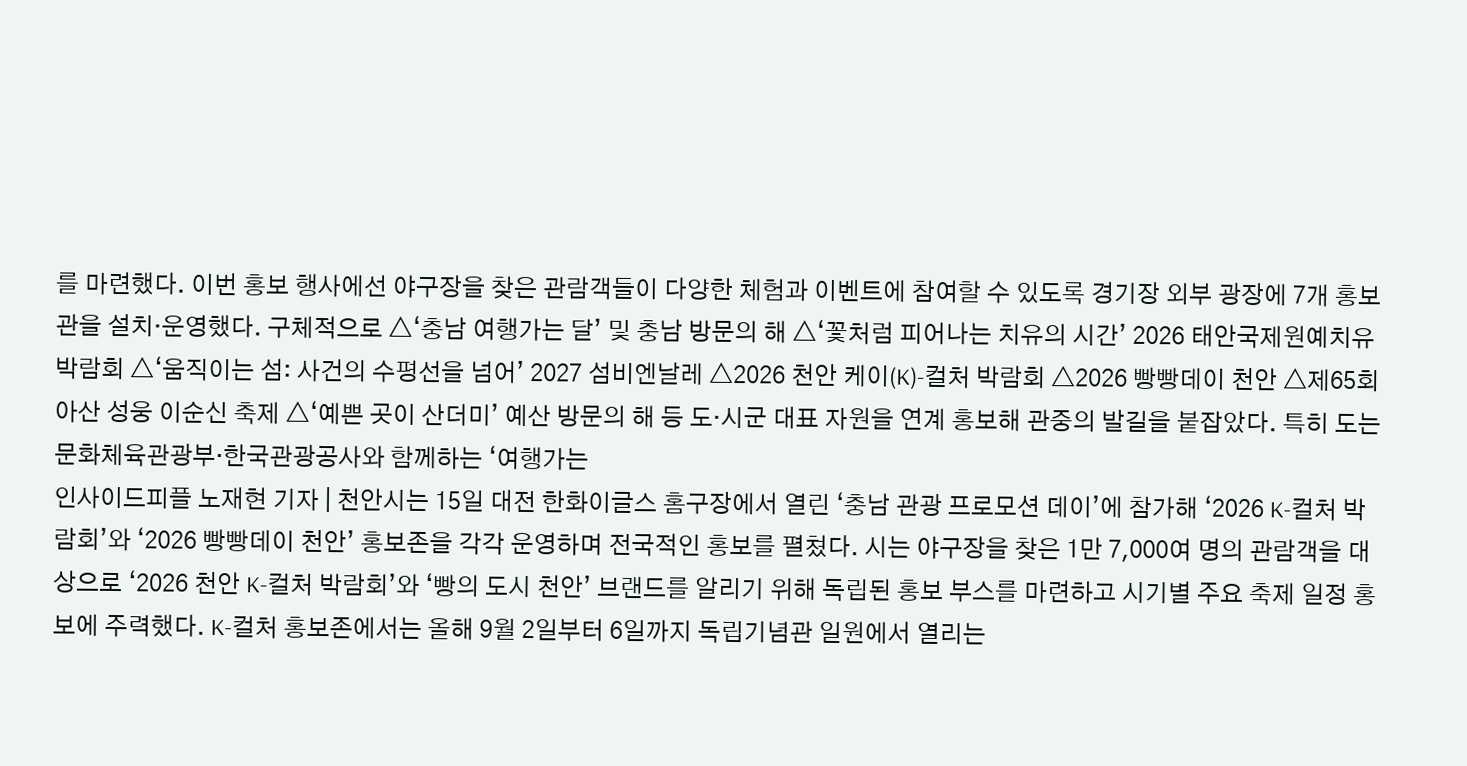를 마련했다. 이번 홍보 행사에선 야구장을 찾은 관람객들이 다양한 체험과 이벤트에 참여할 수 있도록 경기장 외부 광장에 7개 홍보관을 설치·운영했다. 구체적으로 △‘충남 여행가는 달’ 및 충남 방문의 해 △‘꽃처럼 피어나는 치유의 시간’ 2026 태안국제원예치유박람회 △‘움직이는 섬: 사건의 수평선을 넘어’ 2027 섬비엔날레 △2026 천안 케이(K)-컬처 박람회 △2026 빵빵데이 천안 △제65회 아산 성웅 이순신 축제 △‘예쁜 곳이 산더미’ 예산 방문의 해 등 도·시군 대표 자원을 연계 홍보해 관중의 발길을 붙잡았다. 특히 도는 문화체육관광부·한국관광공사와 함께하는 ‘여행가는
인사이드피플 노재현 기자 | 천안시는 15일 대전 한화이글스 홈구장에서 열린 ‘충남 관광 프로모션 데이’에 참가해 ‘2026 K-컬처 박람회’와 ‘2026 빵빵데이 천안’ 홍보존을 각각 운영하며 전국적인 홍보를 펼쳤다. 시는 야구장을 찾은 1만 7,000여 명의 관람객을 대상으로 ‘2026 천안 K-컬처 박람회’와 ‘빵의 도시 천안’ 브랜드를 알리기 위해 독립된 홍보 부스를 마련하고 시기별 주요 축제 일정 홍보에 주력했다. K-컬처 홍보존에서는 올해 9월 2일부터 6일까지 독립기념관 일원에서 열리는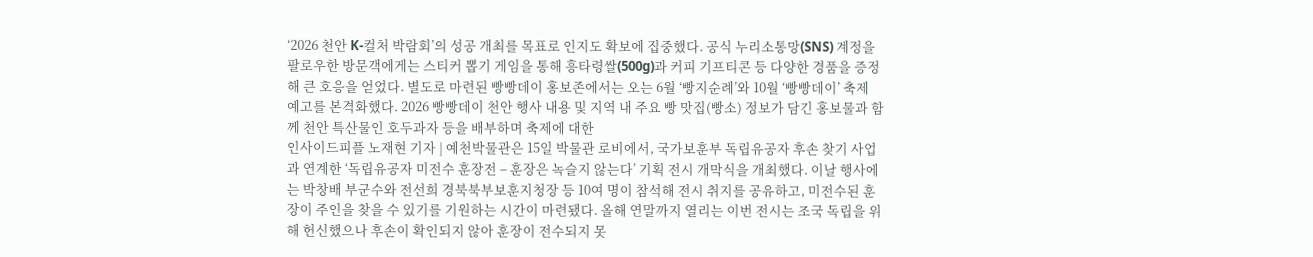‘2026 천안 K-컬처 박람회’의 성공 개최를 목표로 인지도 확보에 집중했다. 공식 누리소통망(SNS) 계정을 팔로우한 방문객에게는 스티커 뽑기 게임을 통해 흥타령쌀(500g)과 커피 기프티콘 등 다양한 경품을 증정해 큰 호응을 얻었다. 별도로 마련된 빵빵데이 홍보존에서는 오는 6월 ‘빵지순례’와 10월 ‘빵빵데이’ 축제 예고를 본격화했다. 2026 빵빵데이 천안 행사 내용 및 지역 내 주요 빵 맛집(빵소) 정보가 담긴 홍보물과 함께 천안 특산물인 호두과자 등을 배부하며 축제에 대한
인사이드피플 노재현 기자 | 예천박물관은 15일 박물관 로비에서, 국가보훈부 독립유공자 후손 찾기 사업과 연계한 ‘독립유공자 미전수 훈장전 – 훈장은 녹슬지 않는다’ 기획 전시 개막식을 개최했다. 이날 행사에는 박창배 부군수와 전선희 경북북부보훈지청장 등 10여 명이 참석해 전시 취지를 공유하고, 미전수된 훈장이 주인을 찾을 수 있기를 기원하는 시간이 마련됐다. 올해 연말까지 열리는 이번 전시는 조국 독립을 위해 헌신했으나 후손이 확인되지 않아 훈장이 전수되지 못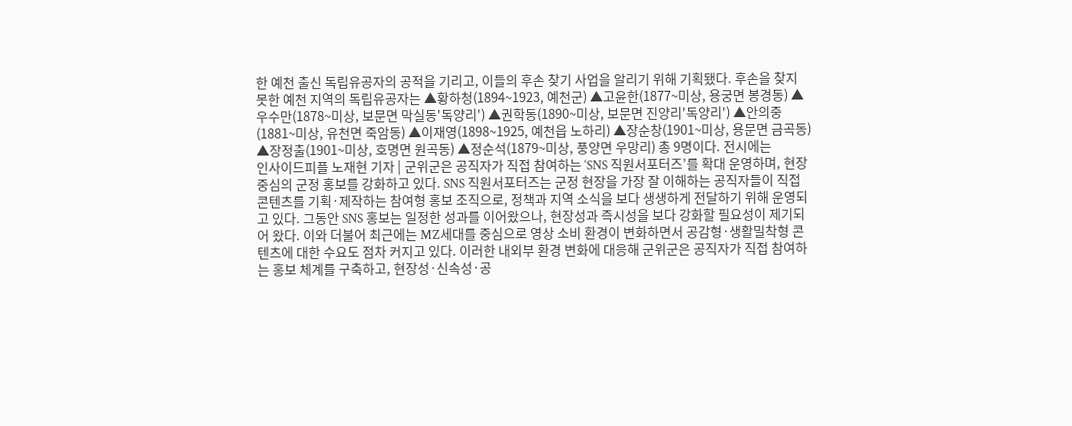한 예천 출신 독립유공자의 공적을 기리고, 이들의 후손 찾기 사업을 알리기 위해 기획됐다. 후손을 찾지 못한 예천 지역의 독립유공자는 ▲황하청(1894~1923, 예천군) ▲고윤한(1877~미상, 용궁면 봉경동) ▲우수만(1878~미상, 보문면 막실동'독양리') ▲권학동(1890~미상, 보문면 진양리'독양리') ▲안의중(1881~미상, 유천면 죽암동) ▲이재영(1898~1925, 예천읍 노하리) ▲장순창(1901~미상, 용문면 금곡동) ▲장정출(1901~미상, 호명면 원곡동) ▲정순석(1879~미상, 풍양면 우망리) 총 9명이다. 전시에는
인사이드피플 노재현 기자 | 군위군은 공직자가 직접 참여하는 ‘SNS 직원서포터즈’를 확대 운영하며, 현장 중심의 군정 홍보를 강화하고 있다. SNS 직원서포터즈는 군정 현장을 가장 잘 이해하는 공직자들이 직접 콘텐츠를 기획·제작하는 참여형 홍보 조직으로, 정책과 지역 소식을 보다 생생하게 전달하기 위해 운영되고 있다. 그동안 SNS 홍보는 일정한 성과를 이어왔으나, 현장성과 즉시성을 보다 강화할 필요성이 제기되어 왔다. 이와 더불어 최근에는 MZ세대를 중심으로 영상 소비 환경이 변화하면서 공감형·생활밀착형 콘텐츠에 대한 수요도 점차 커지고 있다. 이러한 내외부 환경 변화에 대응해 군위군은 공직자가 직접 참여하는 홍보 체계를 구축하고, 현장성·신속성·공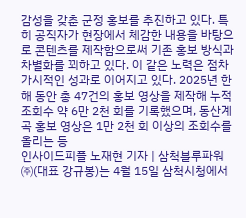감성을 갖춘 군정 홍보를 추진하고 있다. 특히 공직자가 현장에서 체감한 내용을 바탕으로 콘텐츠를 제작함으로써 기존 홍보 방식과 차별화를 꾀하고 있다. 이 같은 노력은 점차 가시적인 성과로 이어지고 있다. 2025년 한 해 동안 총 47건의 홍보 영상을 제작해 누적 조회수 약 6만 2천 회를 기록했으며, 동산계곡 홍보 영상은 1만 2천 회 이상의 조회수를 올리는 등
인사이드피플 노재현 기자 | 삼척블루파워㈜(대표 강규봉)는 4월 15일 삼척시청에서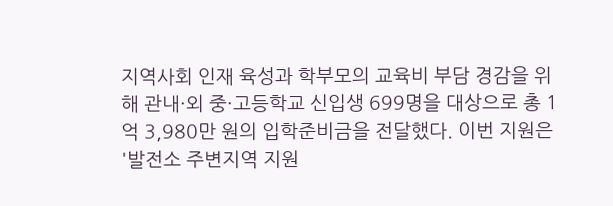지역사회 인재 육성과 학부모의 교육비 부담 경감을 위해 관내·외 중·고등학교 신입생 699명을 대상으로 총 1억 3,980만 원의 입학준비금을 전달했다. 이번 지원은 '발전소 주변지역 지원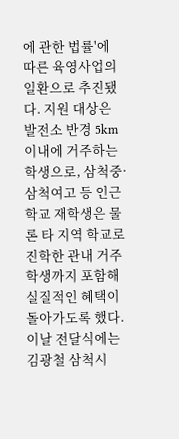에 관한 법률'에 따른 육영사업의 일환으로 추진됐다. 지원 대상은 발전소 반경 5km 이내에 거주하는 학생으로, 삼척중·삼척여고 등 인근 학교 재학생은 물론 타 지역 학교로 진학한 관내 거주 학생까지 포함해 실질적인 혜택이 돌아가도록 했다. 이날 전달식에는 김광철 삼척시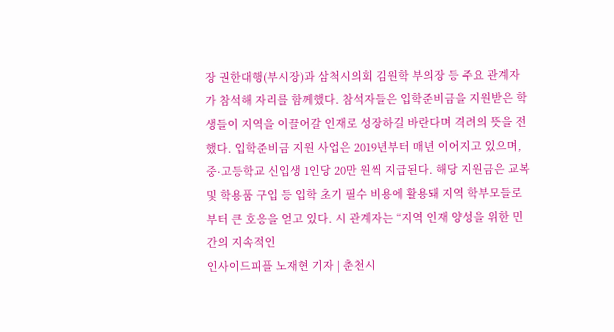장 권한대행(부시장)과 삼척시의회 김원학 부의장 등 주요 관계자가 참석해 자리를 함께했다. 참석자들은 입학준비금을 지원받은 학생들이 지역을 이끌어갈 인재로 성장하길 바란다며 격려의 뜻을 전했다. 입학준비금 지원 사업은 2019년부터 매년 이어지고 있으며, 중·고등학교 신입생 1인당 20만 원씩 지급된다. 해당 지원금은 교복 및 학용품 구입 등 입학 초기 필수 비용에 활용돼 지역 학부모들로부터 큰 호응을 얻고 있다. 시 관계자는 “지역 인재 양성을 위한 민간의 지속적인
인사이드피플 노재현 기자 | 춘천시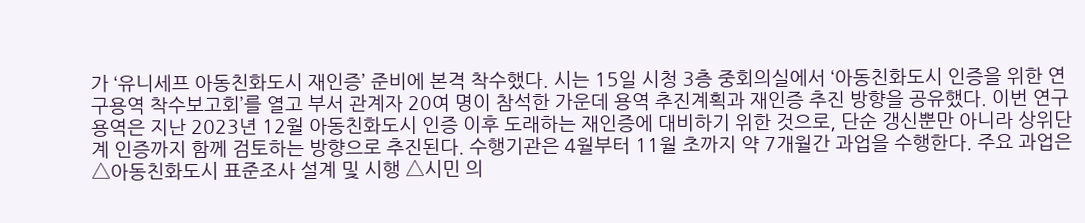가 ‘유니세프 아동친화도시 재인증’ 준비에 본격 착수했다. 시는 15일 시청 3층 중회의실에서 ‘아동친화도시 인증을 위한 연구용역 착수보고회’를 열고 부서 관계자 20여 명이 참석한 가운데 용역 추진계획과 재인증 추진 방향을 공유했다. 이번 연구용역은 지난 2023년 12월 아동친화도시 인증 이후 도래하는 재인증에 대비하기 위한 것으로, 단순 갱신뿐만 아니라 상위단계 인증까지 함께 검토하는 방향으로 추진된다. 수행기관은 4월부터 11월 초까지 약 7개월간 과업을 수행한다. 주요 과업은 △아동친화도시 표준조사 설계 및 시행 △시민 의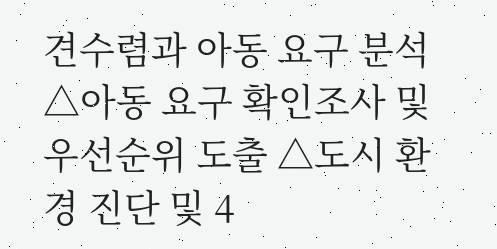견수렴과 아동 요구 분석 △아동 요구 확인조사 및 우선순위 도출 △도시 환경 진단 및 4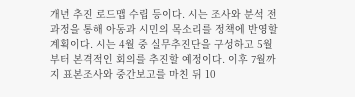개년 추진 로드맵 수립 등이다. 시는 조사와 분석 전 과정을 통해 아동과 시민의 목소리를 정책에 반영할 계획이다. 시는 4월 중 실무추진단을 구성하고 5월부터 본격적인 회의를 추진할 예정이다. 이후 7월까지 표본조사와 중간보고를 마친 뒤 10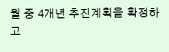월 중 4개년 추진계획을 확정하고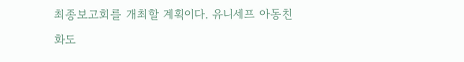최종보고회를 개최할 계획이다. 유니세프 아동친화도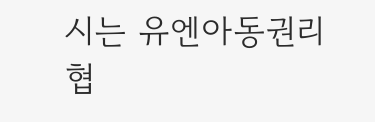시는 유엔아동권리협